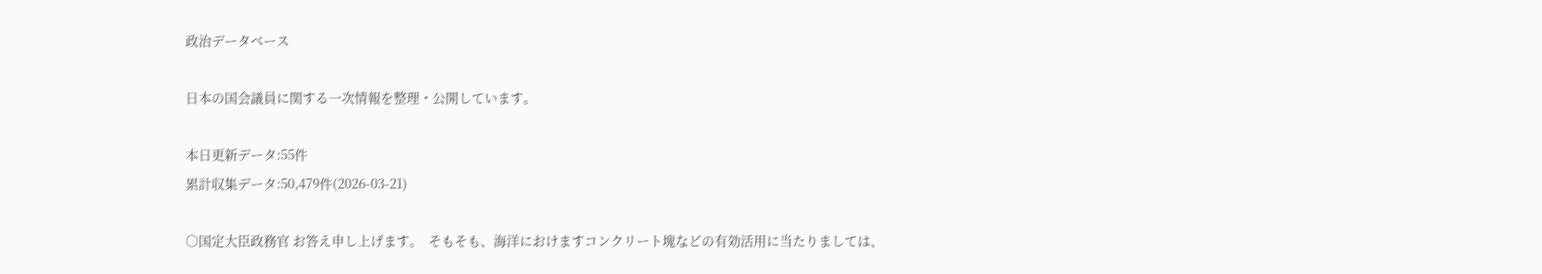政治データベース

日本の国会議員に関する一次情報を整理・公開しています。

本日更新データ:55件
累計収集データ:50,479件(2026-03-21)

○国定大臣政務官 お答え申し上げます。  そもそも、海洋におけますコンクリート塊などの有効活用に当たりましては、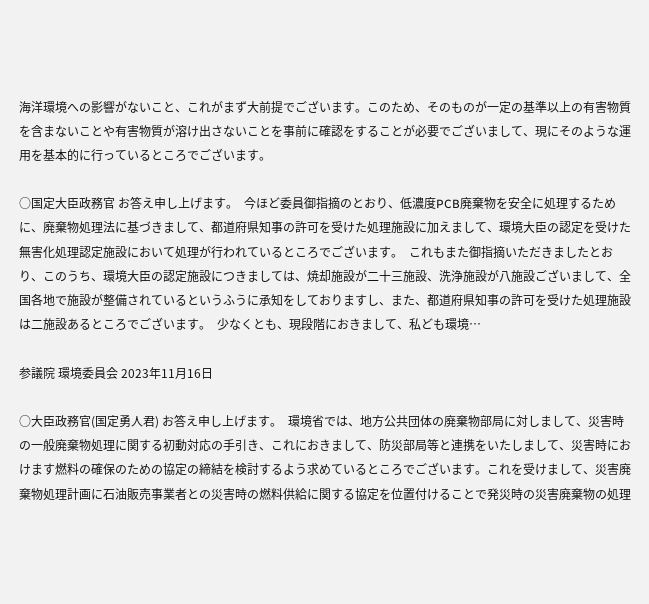海洋環境への影響がないこと、これがまず大前提でございます。このため、そのものが一定の基準以上の有害物質を含まないことや有害物質が溶け出さないことを事前に確認をすることが必要でございまして、現にそのような運用を基本的に行っているところでございます。

○国定大臣政務官 お答え申し上げます。  今ほど委員御指摘のとおり、低濃度PCB廃棄物を安全に処理するために、廃棄物処理法に基づきまして、都道府県知事の許可を受けた処理施設に加えまして、環境大臣の認定を受けた無害化処理認定施設において処理が行われているところでございます。  これもまた御指摘いただきましたとおり、このうち、環境大臣の認定施設につきましては、焼却施設が二十三施設、洗浄施設が八施設ございまして、全国各地で施設が整備されているというふうに承知をしておりますし、また、都道府県知事の許可を受けた処理施設は二施設あるところでございます。  少なくとも、現段階におきまして、私ども環境…

参議院 環境委員会 2023年11月16日

○大臣政務官(国定勇人君) お答え申し上げます。  環境省では、地方公共団体の廃棄物部局に対しまして、災害時の一般廃棄物処理に関する初動対応の手引き、これにおきまして、防災部局等と連携をいたしまして、災害時におけます燃料の確保のための協定の締結を検討するよう求めているところでございます。これを受けまして、災害廃棄物処理計画に石油販売事業者との災害時の燃料供給に関する協定を位置付けることで発災時の災害廃棄物の処理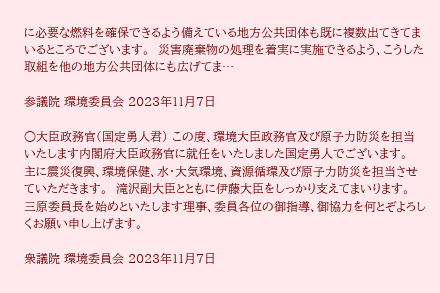に必要な燃料を確保できるよう備えている地方公共団体も既に複数出てきてまいるところでございます。  災害廃棄物の処理を着実に実施できるよう、こうした取組を他の地方公共団体にも広げてま…

参議院 環境委員会 2023年11月7日

○大臣政務官(国定勇人君) この度、環境大臣政務官及び原子力防災を担当いたします内閣府大臣政務官に就任をいたしました国定勇人でございます。  主に震災復興、環境保健、水・大気環境、資源循環及び原子力防災を担当させていただきます。  滝沢副大臣とともに伊藤大臣をしっかり支えてまいります。  三原委員長を始めといたします理事、委員各位の御指導、御協力を何とぞよろしくお願い申し上げます。

衆議院 環境委員会 2023年11月7日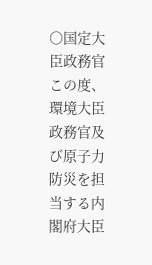○国定大臣政務官 この度、環境大臣政務官及び原子力防災を担当する内閣府大臣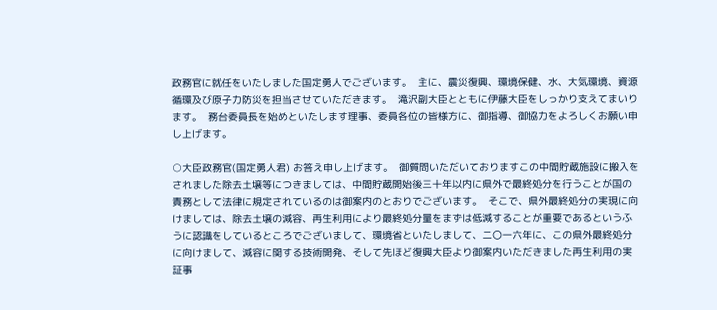政務官に就任をいたしました国定勇人でございます。  主に、震災復興、環境保健、水、大気環境、資源循環及び原子力防災を担当させていただきます。  滝沢副大臣とともに伊藤大臣をしっかり支えてまいります。  務台委員長を始めといたします理事、委員各位の皆様方に、御指導、御協力をよろしくお願い申し上げます。

○大臣政務官(国定勇人君) お答え申し上げます。  御質問いただいておりますこの中間貯蔵施設に搬入をされました除去土壌等につきましては、中間貯蔵開始後三十年以内に県外で最終処分を行うことが国の責務として法律に規定されているのは御案内のとおりでございます。  そこで、県外最終処分の実現に向けましては、除去土壌の減容、再生利用により最終処分量をまずは低減することが重要であるというふうに認識をしているところでございまして、環境省といたしまして、二〇一六年に、この県外最終処分に向けまして、減容に関する技術開発、そして先ほど復興大臣より御案内いただきました再生利用の実証事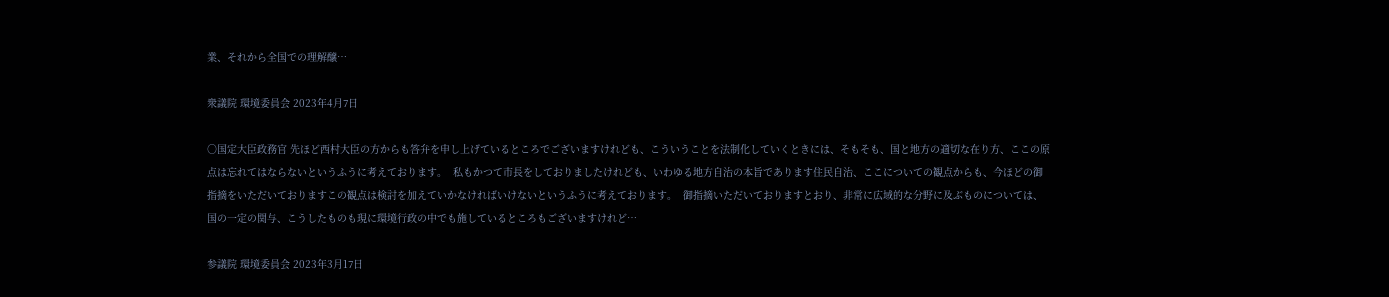業、それから全国での理解醸…

衆議院 環境委員会 2023年4月7日

○国定大臣政務官 先ほど西村大臣の方からも答弁を申し上げているところでございますけれども、こういうことを法制化していくときには、そもそも、国と地方の適切な在り方、ここの原点は忘れてはならないというふうに考えております。  私もかつて市長をしておりましたけれども、いわゆる地方自治の本旨であります住民自治、ここについての観点からも、今ほどの御指摘をいただいておりますこの観点は検討を加えていかなければいけないというふうに考えております。  御指摘いただいておりますとおり、非常に広域的な分野に及ぶものについては、国の一定の関与、こうしたものも現に環境行政の中でも施しているところもございますけれど…

参議院 環境委員会 2023年3月17日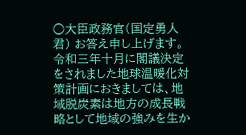○大臣政務官(国定勇人君) お答え申し上げます。  令和三年十月に閣議決定をされました地球温暖化対策計画におきましては、地域脱炭素は地方の成長戦略として地域の強みを生か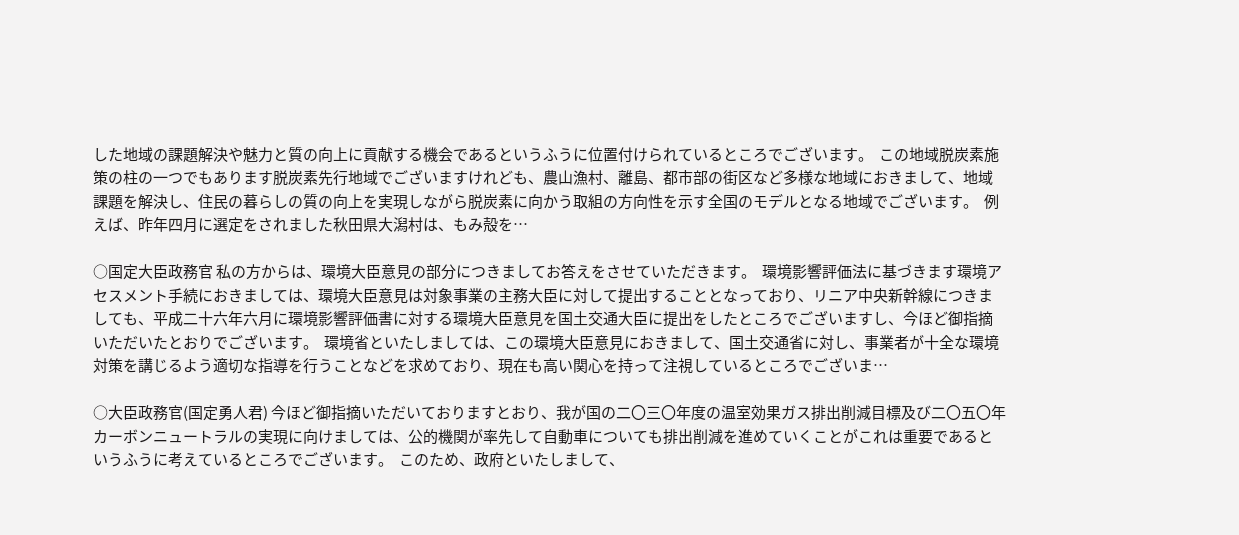した地域の課題解決や魅力と質の向上に貢献する機会であるというふうに位置付けられているところでございます。  この地域脱炭素施策の柱の一つでもあります脱炭素先行地域でございますけれども、農山漁村、離島、都市部の街区など多様な地域におきまして、地域課題を解決し、住民の暮らしの質の向上を実現しながら脱炭素に向かう取組の方向性を示す全国のモデルとなる地域でございます。  例えば、昨年四月に選定をされました秋田県大潟村は、もみ殻を…

○国定大臣政務官 私の方からは、環境大臣意見の部分につきましてお答えをさせていただきます。  環境影響評価法に基づきます環境アセスメント手続におきましては、環境大臣意見は対象事業の主務大臣に対して提出することとなっており、リニア中央新幹線につきましても、平成二十六年六月に環境影響評価書に対する環境大臣意見を国土交通大臣に提出をしたところでございますし、今ほど御指摘いただいたとおりでございます。  環境省といたしましては、この環境大臣意見におきまして、国土交通省に対し、事業者が十全な環境対策を講じるよう適切な指導を行うことなどを求めており、現在も高い関心を持って注視しているところでございま…

○大臣政務官(国定勇人君) 今ほど御指摘いただいておりますとおり、我が国の二〇三〇年度の温室効果ガス排出削減目標及び二〇五〇年カーボンニュートラルの実現に向けましては、公的機関が率先して自動車についても排出削減を進めていくことがこれは重要であるというふうに考えているところでございます。  このため、政府といたしまして、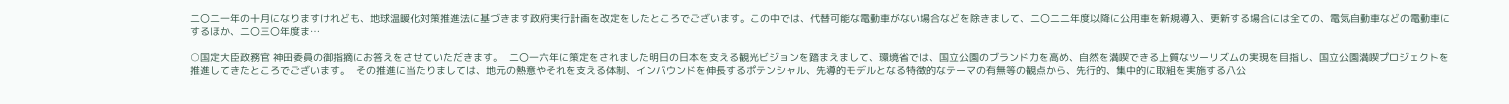二〇二一年の十月になりますけれども、地球温暖化対策推進法に基づきます政府実行計画を改定をしたところでございます。この中では、代替可能な電動車がない場合などを除きまして、二〇二二年度以降に公用車を新規導入、更新する場合には全ての、電気自動車などの電動車にするほか、二〇三〇年度ま…

○国定大臣政務官 神田委員の御指摘にお答えをさせていただきます。  二〇一六年に策定をされました明日の日本を支える観光ビジョンを踏まえまして、環境省では、国立公園のブランド力を高め、自然を満喫できる上質なツーリズムの実現を目指し、国立公園満喫プロジェクトを推進してきたところでございます。  その推進に当たりましては、地元の熱意やそれを支える体制、インバウンドを伸長するポテンシャル、先導的モデルとなる特徴的なテーマの有無等の観点から、先行的、集中的に取組を実施する八公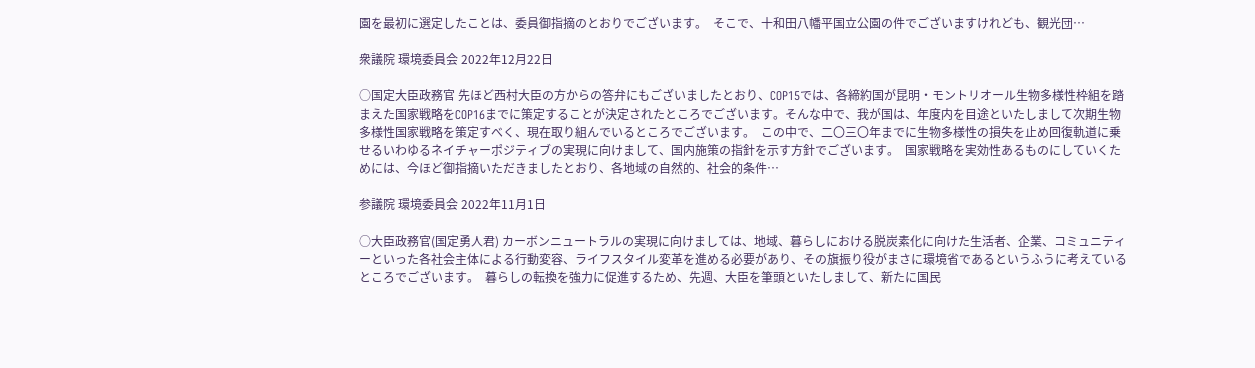園を最初に選定したことは、委員御指摘のとおりでございます。  そこで、十和田八幡平国立公園の件でございますけれども、観光団…

衆議院 環境委員会 2022年12月22日

○国定大臣政務官 先ほど西村大臣の方からの答弁にもございましたとおり、COP15では、各締約国が昆明・モントリオール生物多様性枠組を踏まえた国家戦略をCOP16までに策定することが決定されたところでございます。そんな中で、我が国は、年度内を目途といたしまして次期生物多様性国家戦略を策定すべく、現在取り組んでいるところでございます。  この中で、二〇三〇年までに生物多様性の損失を止め回復軌道に乗せるいわゆるネイチャーポジティブの実現に向けまして、国内施策の指針を示す方針でございます。  国家戦略を実効性あるものにしていくためには、今ほど御指摘いただきましたとおり、各地域の自然的、社会的条件…

参議院 環境委員会 2022年11月1日

○大臣政務官(国定勇人君) カーボンニュートラルの実現に向けましては、地域、暮らしにおける脱炭素化に向けた生活者、企業、コミュニティーといった各社会主体による行動変容、ライフスタイル変革を進める必要があり、その旗振り役がまさに環境省であるというふうに考えているところでございます。  暮らしの転換を強力に促進するため、先週、大臣を筆頭といたしまして、新たに国民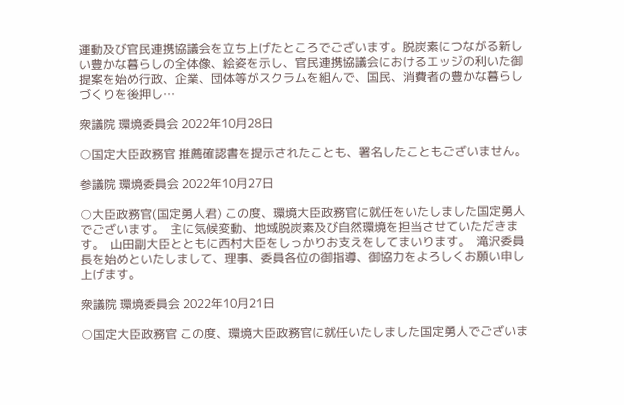運動及び官民連携協議会を立ち上げたところでございます。脱炭素につながる新しい豊かな暮らしの全体像、絵姿を示し、官民連携協議会におけるエッジの利いた御提案を始め行政、企業、団体等がスクラムを組んで、国民、消費者の豊かな暮らしづくりを後押し…

衆議院 環境委員会 2022年10月28日

○国定大臣政務官 推薦確認書を提示されたことも、署名したこともございません。

参議院 環境委員会 2022年10月27日

○大臣政務官(国定勇人君) この度、環境大臣政務官に就任をいたしました国定勇人でございます。  主に気候変動、地域脱炭素及び自然環境を担当させていただきます。  山田副大臣とともに西村大臣をしっかりお支えをしてまいります。  滝沢委員長を始めといたしまして、理事、委員各位の御指導、御協力をよろしくお願い申し上げます。

衆議院 環境委員会 2022年10月21日

○国定大臣政務官 この度、環境大臣政務官に就任いたしました国定勇人でございま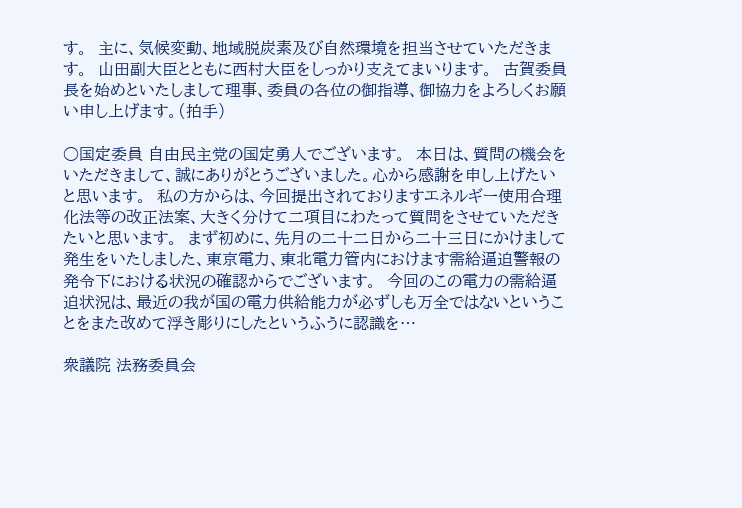す。  主に、気候変動、地域脱炭素及び自然環境を担当させていただきます。  山田副大臣とともに西村大臣をしっかり支えてまいります。  古賀委員長を始めといたしまして理事、委員の各位の御指導、御協力をよろしくお願い申し上げます。(拍手)

○国定委員 自由民主党の国定勇人でございます。  本日は、質問の機会をいただきまして、誠にありがとうございました。心から感謝を申し上げたいと思います。  私の方からは、今回提出されておりますエネルギー使用合理化法等の改正法案、大きく分けて二項目にわたって質問をさせていただきたいと思います。  まず初めに、先月の二十二日から二十三日にかけまして発生をいたしました、東京電力、東北電力管内におけます需給逼迫警報の発令下における状況の確認からでございます。  今回のこの電力の需給逼迫状況は、最近の我が国の電力供給能力が必ずしも万全ではないということをまた改めて浮き彫りにしたというふうに認識を…

衆議院 法務委員会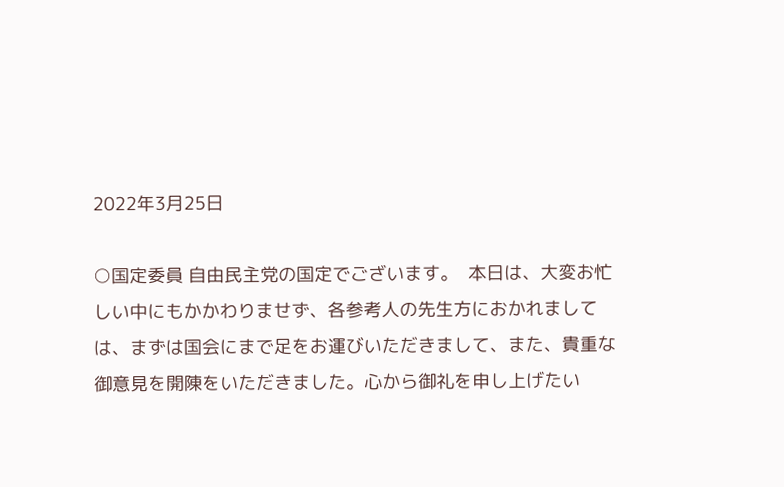2022年3月25日

○国定委員 自由民主党の国定でございます。  本日は、大変お忙しい中にもかかわりませず、各参考人の先生方におかれましては、まずは国会にまで足をお運びいただきまして、また、貴重な御意見を開陳をいただきました。心から御礼を申し上げたい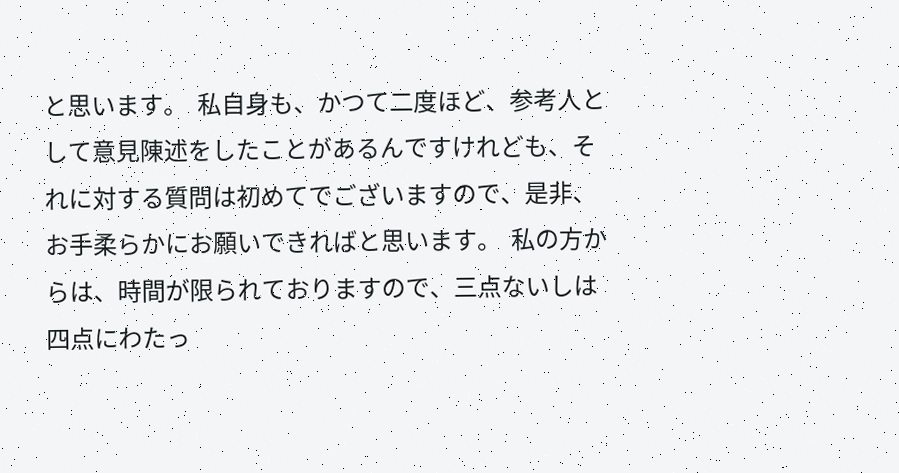と思います。  私自身も、かつて二度ほど、参考人として意見陳述をしたことがあるんですけれども、それに対する質問は初めてでございますので、是非、お手柔らかにお願いできればと思います。  私の方からは、時間が限られておりますので、三点ないしは四点にわたっ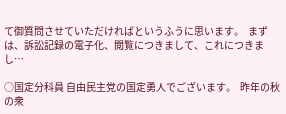て御質問させていただければというふうに思います。  まずは、訴訟記録の電子化、閲覧につきまして、これにつきまし…

○国定分科員 自由民主党の国定勇人でございます。  昨年の秋の衆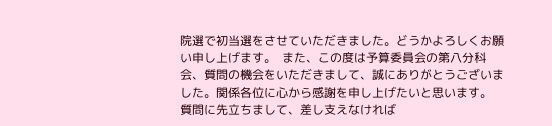院選で初当選をさせていただきました。どうかよろしくお願い申し上げます。  また、この度は予算委員会の第八分科会、質問の機会をいただきまして、誠にありがとうございました。関係各位に心から感謝を申し上げたいと思います。  質問に先立ちまして、差し支えなければ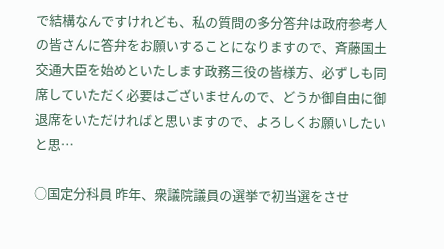で結構なんですけれども、私の質問の多分答弁は政府参考人の皆さんに答弁をお願いすることになりますので、斉藤国土交通大臣を始めといたします政務三役の皆様方、必ずしも同席していただく必要はございませんので、どうか御自由に御退席をいただければと思いますので、よろしくお願いしたいと思…

○国定分科員 昨年、衆議院議員の選挙で初当選をさせ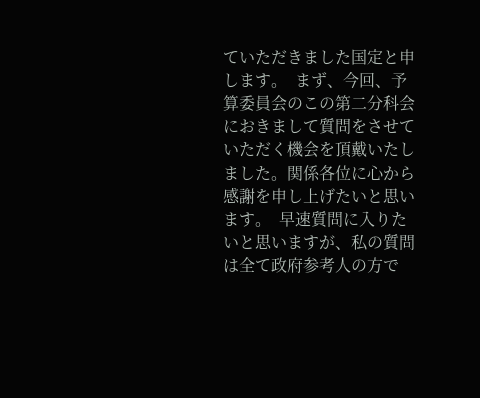ていただきました国定と申します。  まず、今回、予算委員会のこの第二分科会におきまして質問をさせていただく機会を頂戴いたしました。関係各位に心から感謝を申し上げたいと思います。  早速質問に入りたいと思いますが、私の質問は全て政府参考人の方で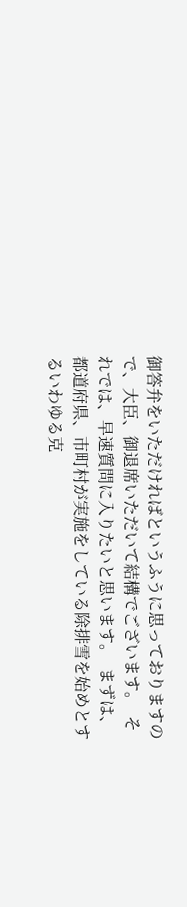御答弁をいただければというふうに思っておりますので、大臣、御退席いただいて結構でございます。  それでは、早速質問に入りたいと思います。  まずは、都道府県、市町村が実施をしている除排雪を始めとするいわゆる克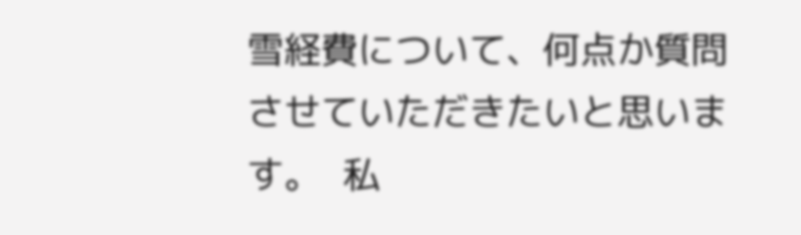雪経費について、何点か質問させていただきたいと思います。  私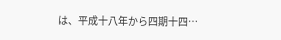は、平成十八年から四期十四…